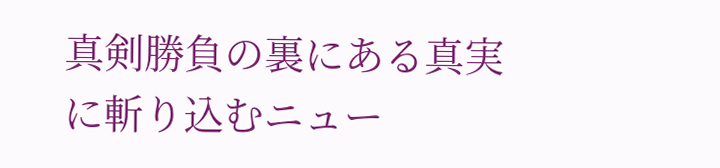真剣勝負の裏にある真実に斬り込むニュー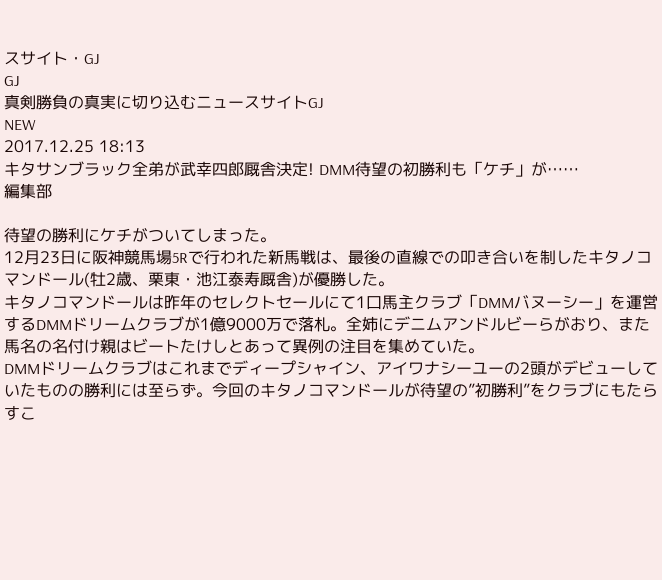スサイト・GJ
GJ
真剣勝負の真実に切り込むニュースサイトGJ
NEW
2017.12.25 18:13
キタサンブラック全弟が武幸四郎厩舎決定! DMM待望の初勝利も「ケチ」が……
編集部

待望の勝利にケチがついてしまった。
12月23日に阪神競馬場5Rで行われた新馬戦は、最後の直線での叩き合いを制したキタノコマンドール(牡2歳、栗東・池江泰寿厩舎)が優勝した。
キタノコマンドールは昨年のセレクトセールにて1口馬主クラブ「DMMバヌーシー」を運営するDMMドリームクラブが1億9000万で落札。全姉にデニムアンドルビーらがおり、また馬名の名付け親はビートたけしとあって異例の注目を集めていた。
DMMドリームクラブはこれまでディープシャイン、アイワナシーユーの2頭がデビューしていたものの勝利には至らず。今回のキタノコマンドールが待望の”初勝利”をクラブにもたらすこ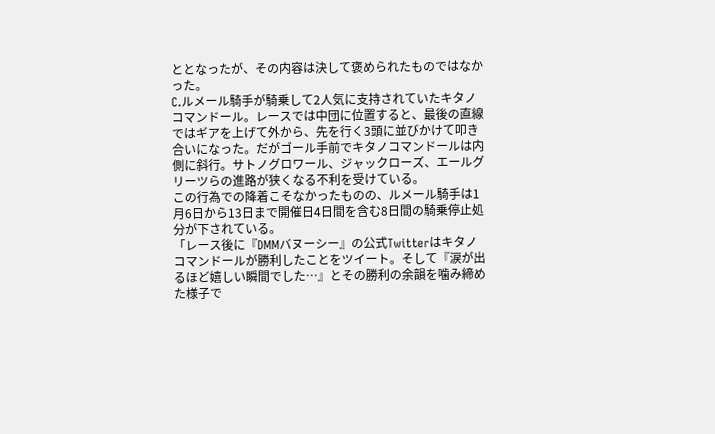ととなったが、その内容は決して褒められたものではなかった。
C.ルメール騎手が騎乗して2人気に支持されていたキタノコマンドール。レースでは中団に位置すると、最後の直線ではギアを上げて外から、先を行く3頭に並びかけて叩き合いになった。だがゴール手前でキタノコマンドールは内側に斜行。サトノグロワール、ジャックローズ、エールグリーツらの進路が狭くなる不利を受けている。
この行為での降着こそなかったものの、ルメール騎手は1月6日から13日まで開催日4日間を含む8日間の騎乗停止処分が下されている。
「レース後に『DMMバヌーシー』の公式Twitterはキタノコマンドールが勝利したことをツイート。そして『涙が出るほど嬉しい瞬間でした…』とその勝利の余韻を噛み締めた様子で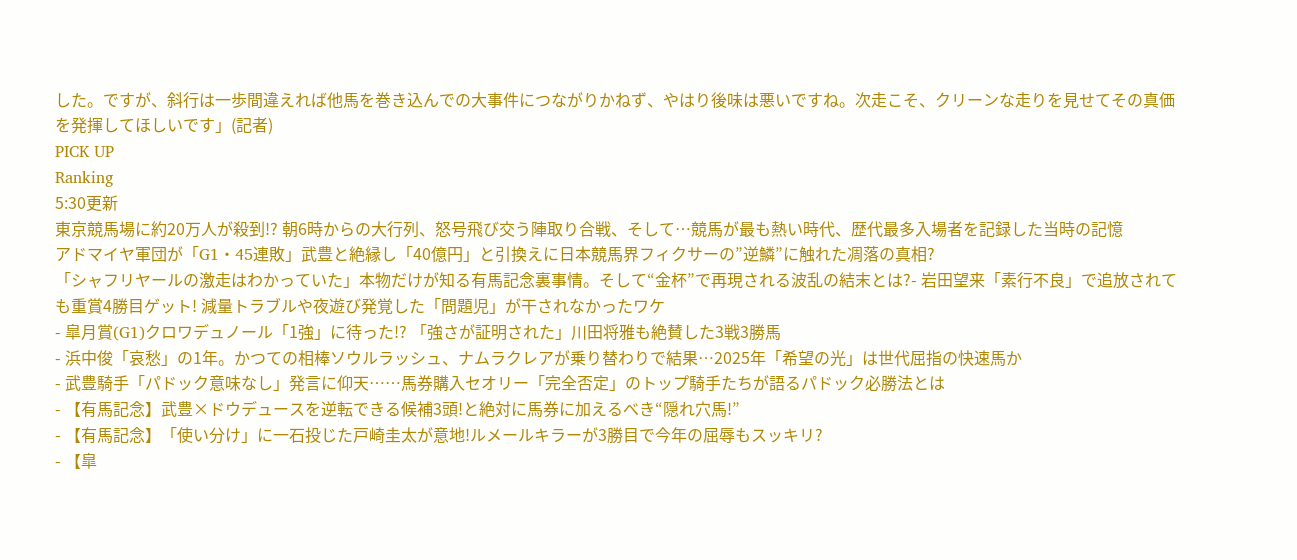した。ですが、斜行は一歩間違えれば他馬を巻き込んでの大事件につながりかねず、やはり後味は悪いですね。次走こそ、クリーンな走りを見せてその真価を発揮してほしいです」(記者)
PICK UP
Ranking
5:30更新
東京競馬場に約20万人が殺到!? 朝6時からの大行列、怒号飛び交う陣取り合戦、そして…競馬が最も熱い時代、歴代最多入場者を記録した当時の記憶
アドマイヤ軍団が「G1・45連敗」武豊と絶縁し「40億円」と引換えに日本競馬界フィクサーの”逆鱗”に触れた凋落の真相?
「シャフリヤールの激走はわかっていた」本物だけが知る有馬記念裏事情。そして“金杯”で再現される波乱の結末とは?- 岩田望来「素行不良」で追放されても重賞4勝目ゲット! 減量トラブルや夜遊び発覚した「問題児」が干されなかったワケ
- 皐月賞(G1)クロワデュノール「1強」に待った!? 「強さが証明された」川田将雅も絶賛した3戦3勝馬
- 浜中俊「哀愁」の1年。かつての相棒ソウルラッシュ、ナムラクレアが乗り替わりで結果…2025年「希望の光」は世代屈指の快速馬か
- 武豊騎手「パドック意味なし」発言に仰天……馬券購入セオリー「完全否定」のトップ騎手たちが語るパドック必勝法とは
- 【有馬記念】武豊×ドウデュースを逆転できる候補3頭!と絶対に馬券に加えるべき“隠れ穴馬!”
- 【有馬記念】「使い分け」に一石投じた戸崎圭太が意地!ルメールキラーが3勝目で今年の屈辱もスッキリ?
- 【皐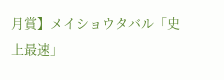月賞】メイショウタバル「史上最速」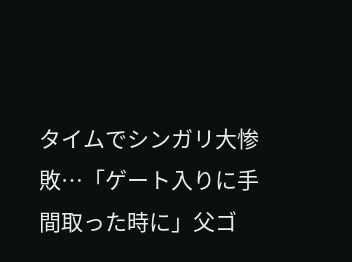タイムでシンガリ大惨敗…「ゲート入りに手間取った時に」父ゴ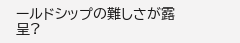ールドシップの難しさが露呈?